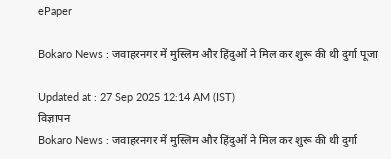ePaper

Bokaro News : जवाहरनगर में मुस्लिम और हिंदुओं ने मिल कर शुरू की थी दुर्गा पूजा

Updated at : 27 Sep 2025 12:14 AM (IST)
विज्ञापन
Bokaro News : जवाहरनगर में मुस्लिम और हिंदुओं ने मिल कर शुरू की थी दुर्गा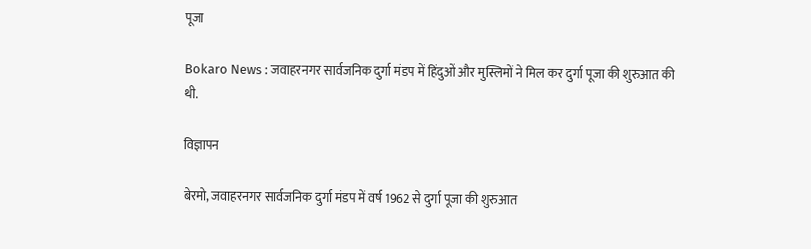पूजा

Bokaro News : जवाहरनगर सार्वजनिक दुर्गा मंडप में हिंदुओं और मुस्लिमों ने मिल कर दुर्गा पूजा की शुरुआत की थी.

विज्ञापन

बेरमो, जवाहरनगर सार्वजनिक दुर्गा मंडप में वर्ष 1962 से दुर्गा पूजा की शुरुआत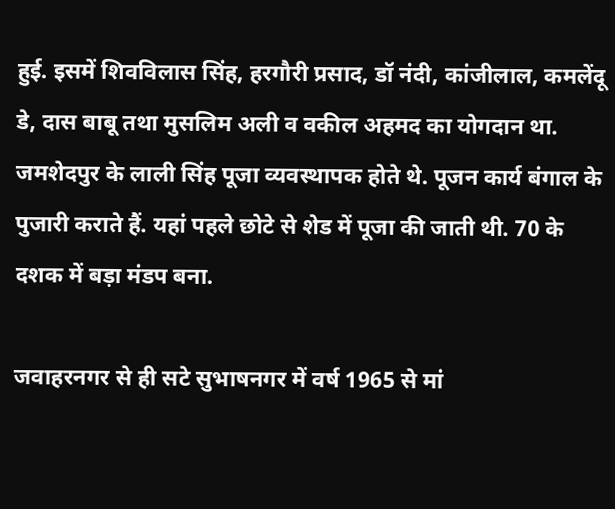हुई. इसमें शिवविलास सिंह, हरगौरी प्रसाद, डॉ नंदी, कांजीलाल, कमलेंदू डे, दास बाबू तथा मुसलिम अली व वकील अहमद का योगदान था. जमशेदपुर के लाली सिंह पूजा व्यवस्थापक होते थे. पूजन कार्य बंगाल के पुजारी कराते हैं. यहां पहले छोटे से शेड में पूजा की जाती थी. 70 के दशक में बड़ा मंडप बना.

जवाहरनगर से ही सटे सुभाषनगर में वर्ष 1965 से मां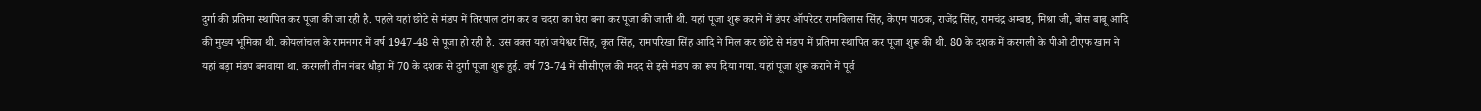दुर्गा की प्रतिमा स्थापित कर पूजा की जा रही है. पहले यहां छोटे से मंडप में तिरपाल टांग कर व चदरा का घेरा बना कर पूजा की जाती थी. यहां पूजा शुरू कराने में डंपर ऑपरेटर रामविलास सिंह, केएम पाठक, राजेंद्र सिंह, रामचंद्र अम्बष्ठ, मिश्रा जी, बोस बाबू आदि की मुख्य भूमिका थी. कोयलांचल के रामनगर में वर्ष 1947-48 से पूजा हो रही है. उस वक्त यहां जयेश्वर सिंह, कृत सिंह, रामपरिखा सिंह आदि ने मिल कर छोटे से मंडप में प्रतिमा स्थापित कर पूजा शुरू की थी. 80 के दशक में करगली के पीओ टीएफ खान ने यहां बड़ा मंडप बनवाया था. करगली तीन नंबर धौड़ा में 70 के दशक से दुर्गा पूजा शुरू हुई. वर्ष 73-74 में सीसीएल की मदद से इसे मंडप का रूप दिया गया. यहां पूजा शुरू कराने में पूर्व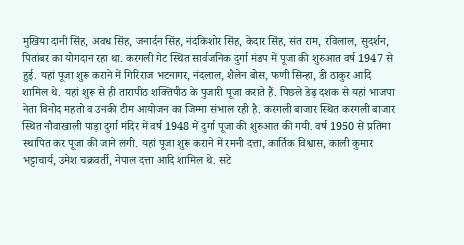मुखिया दानी सिंह, अवध सिंह, जनार्दन सिंह, नंदकिशोर सिंह, केदार सिंह, संत राम, रविलाल, सुदर्शन, पितांबर का योगदान रहा था. करगली गेट स्थित सार्वजनिक दुर्गा मंडप में पूजा की शुरुआत वर्ष 1947 से हुई. यहां पूजा शुरू कराने में गिरिराज भटनागर, नंदलाल, शैलेन बोस, फणी सिन्हा, डी ठाकुर आदि शामिल थे. यहां शुरू से ही तारापीठ शक्तिपीठ के पुजारी पूजा कराते हैं. पिछले डेढ़ दशक से यहां भाजपा नेता विनोद महतो व उनकी टीम आयोजन का जिम्मा संभाल रही है. करगली बाजार स्थित करगली बाजार स्थित नौवाखाली पाड़ा दुर्गा मंदिर में वर्ष 1948 में दुर्गा पूजा की शुरुआत की गयी. वर्ष 1950 से प्रतिमा स्थापित कर पूजा की जाने लगी. यहां पूजा शुरू कराने में रमनी दत्ता, कार्तिक विश्वास, काली कुमार भट्टाचार्य, उमेश चक्रवर्ती, नेपाल दत्ता आदि शामिल थे. सटे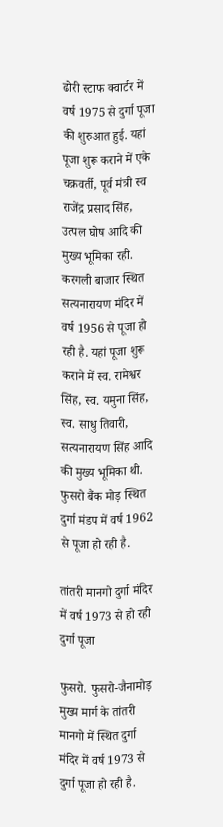ढोरी स्टाफ क्वार्टर में वर्ष 1975 से दुर्गा पूजा की शुरुआत हुई. यहां पूजा शुरू कराने में एके चक्रवर्ती, पूर्व मंत्री स्व राजेंद्र प्रसाद सिंह, उत्पल घोष आदि की मुख्य भूमिका रही. करगली बाजार स्थित सत्यनारायण मंदिर में वर्ष 1956 से पूजा हो रही है. यहां पूजा शुरू कराने में स्व. रामेश्वर सिंह, स्व. यमुना सिंह, स्व. साधु तिवारी, सत्यनारायण सिंह आदि की मुख्य भूमिका थी. फुसरो बैंक मोड़ स्थित दुर्गा मंडप में वर्ष 1962 से पूजा हो रही है.

तांतरी मानगो दुर्गा मंदिर में वर्ष 1973 से हो रही दुर्गा पूजा

फुसरो. फुसरो-जैनामोड़ मुख्य मार्ग के तांतरी मानगो में स्थित दुर्गा मंदिर में वर्ष 1973 से दुर्गा पूजा हो रही है.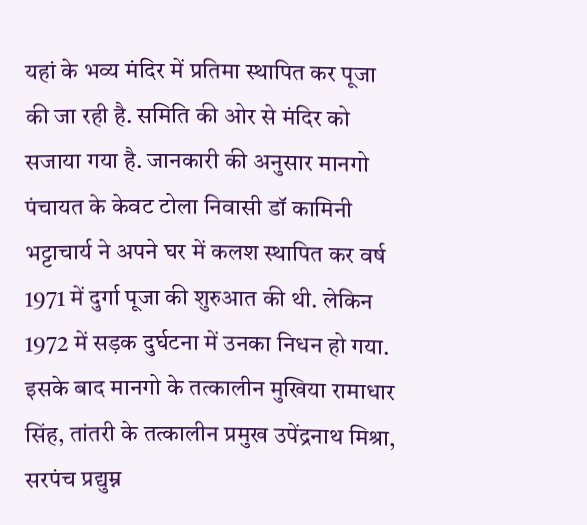यहां के भव्य मंदिर में प्रतिमा स्थापित कर पूजा की जा रही है. समिति की ओर से मंदिर को सजाया गया है. जानकारी की अनुसार मानगो पंचायत के केवट टोला निवासी डॉ कामिनी भट्टाचार्य ने अपने घर में कलश स्थापित कर वर्ष 1971 में दुर्गा पूजा की शुरुआत की थी. लेकिन 1972 में सड़क दुर्घटना में उनका निधन हो गया. इसके बाद मानगो के तत्कालीन मुखिया रामाधार सिंह, तांतरी के तत्कालीन प्रमुख उपेंद्रनाथ मिश्रा, सरपंच प्रद्युम्न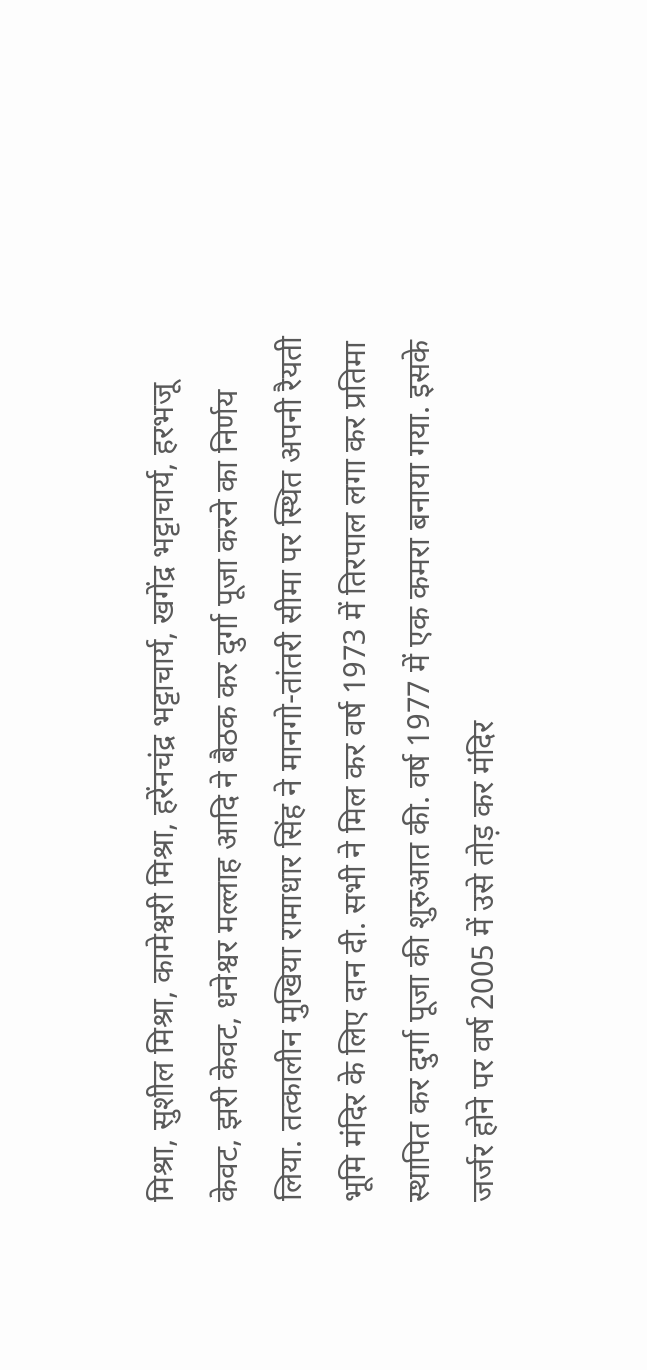मिश्रा, सुशील मिश्रा, कामेश्वरी मिश्रा, हरेंनचंद्र भट्टाचार्य, खगेंद्र भट्टाचार्य, हरभजू केवट, झरी केवट, धनेश्वर मल्लाह आदि ने बैठक कर दुर्गा पूजा करने का निर्णय लिया. तत्कालीन मुखिया रामाधार सिंह ने मानगो-तांतरी सीमा पर स्थित अपनी रैयती भूमि मंदिर के लिए दान दी. सभी ने मिल कर वर्ष 1973 में तिरपाल लगा कर प्रतिमा स्थापित कर दुर्गा पूजा की शुरुआत की. वर्ष 1977 में एक कमरा बनाया गया. इसके जर्जर होने पर वर्ष 2005 में उसे तोड़ कर मंदिर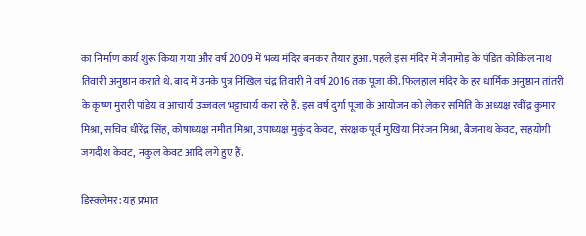का निर्माण कार्य शुरू किया गया और वर्ष 2009 में भव्य मंदिर बनकर तैयार हुआ. पहले इस मंदिर में जैनामोड़ के पंडित कोकिल नाथ तिवारी अनुष्ठान कराते थे. बाद में उनके पुत्र निखिल चंद्र तिवारी ने वर्ष 2016 तक पूजा की. फिलहाल मंदिर के हर धार्मिक अनुष्ठान तांतरी के कृष्ण मुरारी पांडेय व आचार्य उज्जवल भट्टाचार्य करा रहे हैं. इस वर्ष दुर्गा पूजा के आयोजन को लेकर समिति के अध्यक्ष रवींद्र कुमार मिश्रा, सचिव धीरेंद्र सिंह, कोषाध्यक्ष नमीत मिश्रा, उपाध्यक्ष मुकुंद केवट, संरक्षक पूर्व मुखिया निरंजन मिश्रा, बैजनाथ केवट, सहयोगी जगदीश केवट, नकुल केवट आदि लगे हुए हैं.

डिस्क्लेमर: यह प्रभात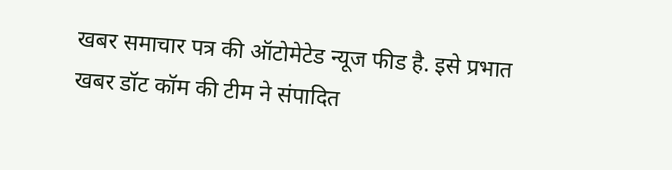खबर समाचार पत्र की ऑटोमेटेड न्यूज फीड है. इसे प्रभात खबर डॉट कॉम की टीम ने संपादित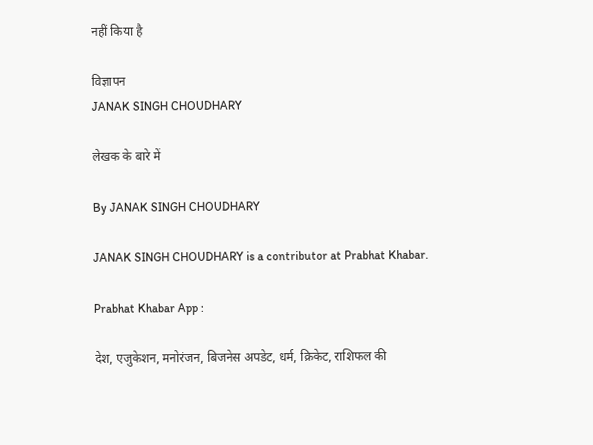नहीं किया है

विज्ञापन
JANAK SINGH CHOUDHARY

लेखक के बारे में

By JANAK SINGH CHOUDHARY

JANAK SINGH CHOUDHARY is a contributor at Prabhat Khabar.

Prabhat Khabar App :

देश, एजुकेशन, मनोरंजन, बिजनेस अपडेट, धर्म, क्रिकेट, राशिफल की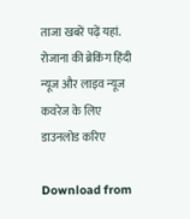ताजा खबरें पढ़ें यहां. रोजाना की ब्रेकिंग हिंदी न्यूज और लाइव न्यूज कवरेज के लिए डाउनलोड करिए

Download from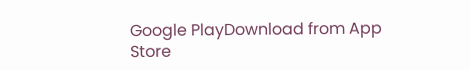Google PlayDownload from App Store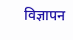विज्ञापन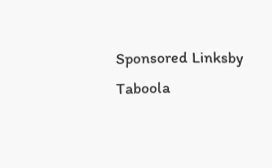Sponsored Linksby Taboola